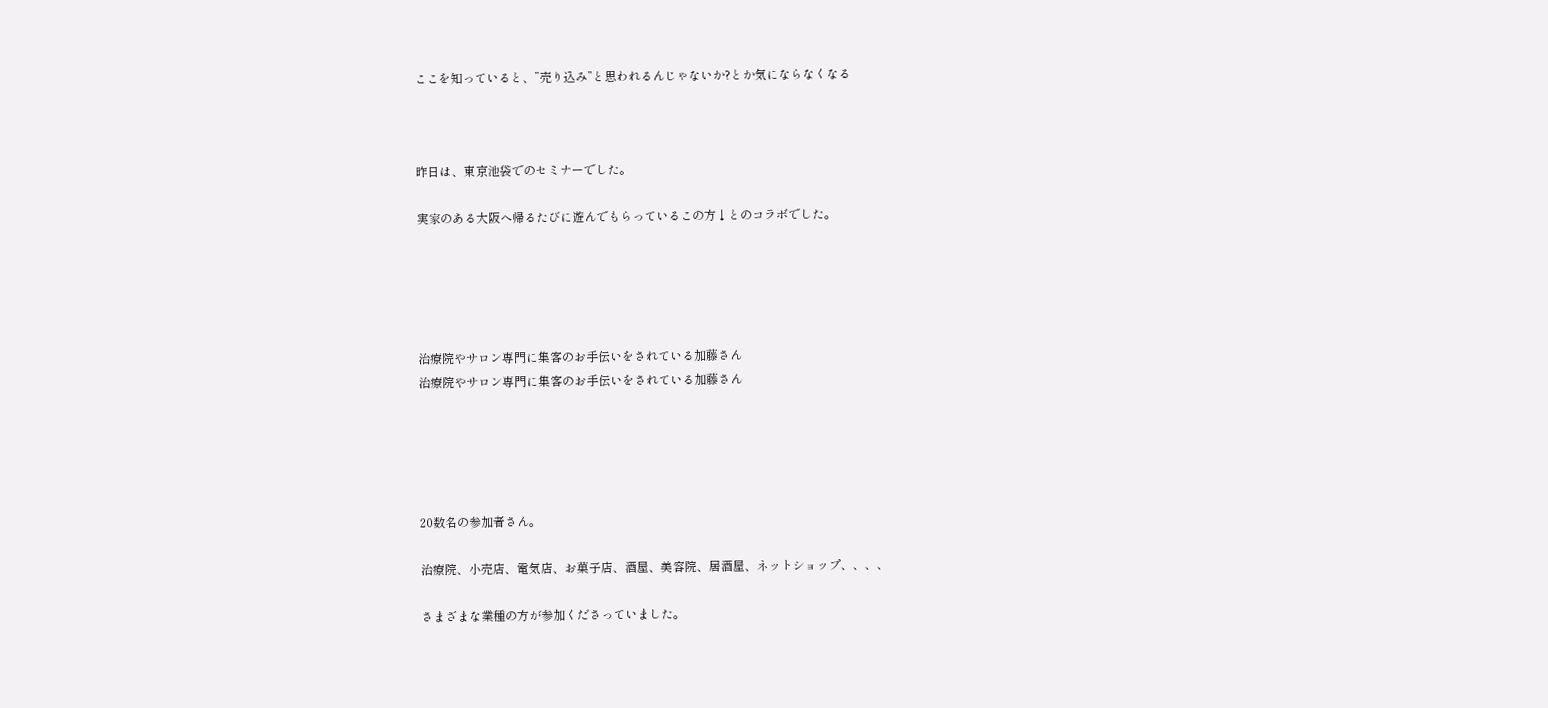ここを知っていると、”売り込み”と思われるんじゃないか?とか気にならなくなる



昨日は、東京池袋でのセミナーでした。

実家のある大阪へ帰るたびに遊んでもらっているこの方↓とのコラボでした。





治療院やサロン専門に集客のお手伝いをされている加藤さん
治療院やサロン専門に集客のお手伝いをされている加藤さん





20数名の参加者さん。

治療院、小売店、電気店、お菓子店、酒屋、美容院、居酒屋、ネットショップ、、、、

さまざまな業種の方が参加くださっていました。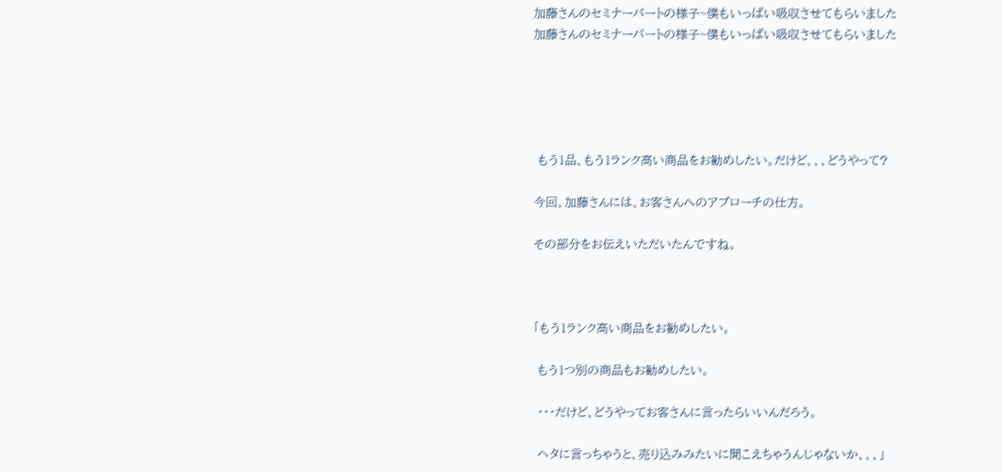加藤さんのセミナーパートの様子~僕もいっぱい吸収させてもらいました
加藤さんのセミナーパートの様子~僕もいっぱい吸収させてもらいました





 もう1品、もう1ランク高い商品をお勧めしたい。だけど、、、どうやって?

今回、加藤さんには、お客さんへのアプローチの仕方。

その部分をお伝えいただいたんですね。



「もう1ランク高い商品をお勧めしたい。

 もう1つ別の商品もお勧めしたい。

 ・・・だけど、どうやってお客さんに言ったらいいんだろう。

 ヘタに言っちゃうと、売り込みみたいに聞こえちゃうんじゃないか、、、」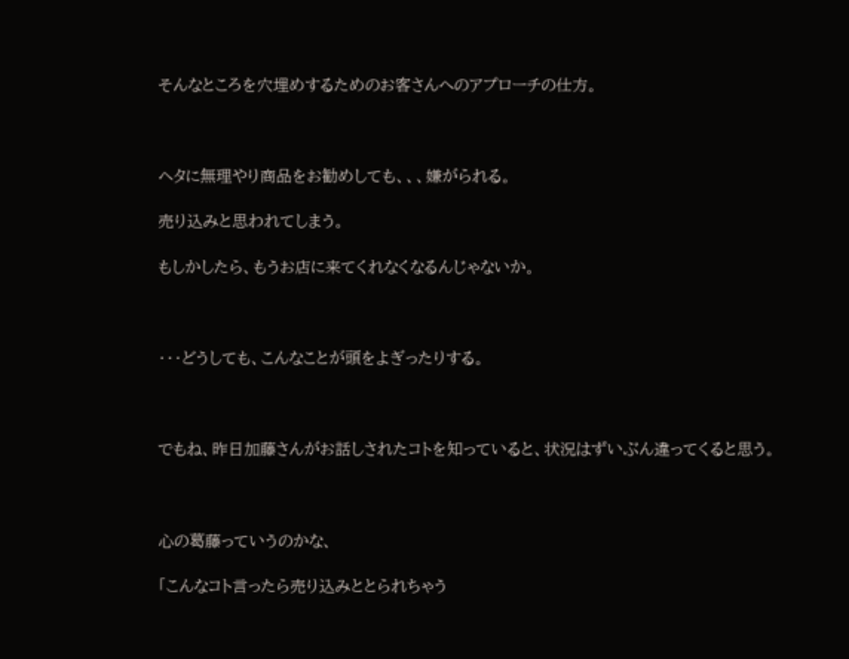そんなところを穴埋めするためのお客さんへのアプローチの仕方。



ヘタに無理やり商品をお勧めしても、、、嫌がられる。

売り込みと思われてしまう。

もしかしたら、もうお店に来てくれなくなるんじゃないか。



・・・どうしても、こんなことが頭をよぎったりする。



でもね、昨日加藤さんがお話しされたコトを知っていると、状況はずいぶん違ってくると思う。



心の葛藤っていうのかな、

「こんなコト言ったら売り込みととられちゃう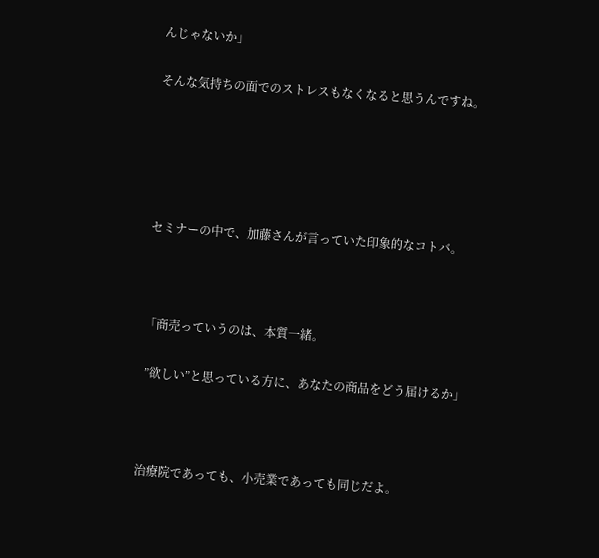んじゃないか」

そんな気持ちの面でのストレスもなくなると思うんですね。





セミナーの中で、加藤さんが言っていた印象的なコトバ。



「商売っていうのは、本質一緒。

 ”欲しい”と思っている方に、あなたの商品をどう届けるか」



治療院であっても、小売業であっても同じだよ。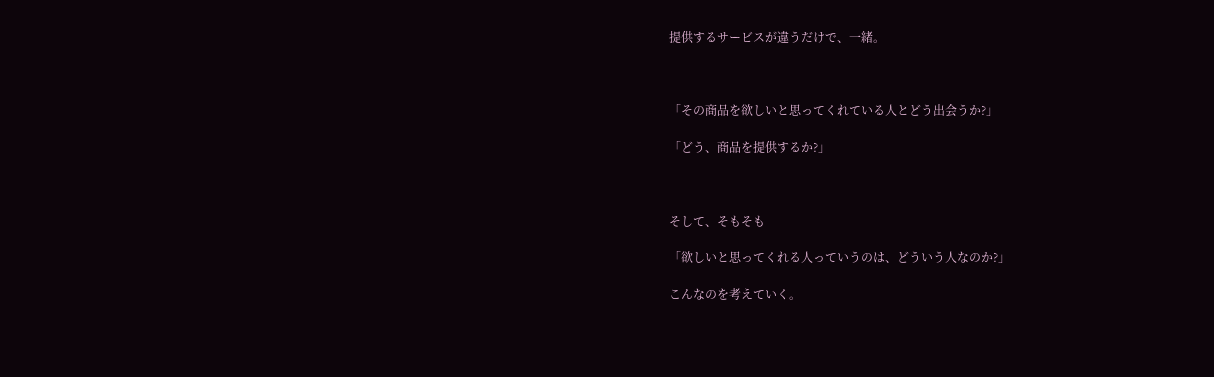提供するサービスが違うだけで、一緒。



「その商品を欲しいと思ってくれている人とどう出会うか?」

「どう、商品を提供するか?」



そして、そもそも

「欲しいと思ってくれる人っていうのは、どういう人なのか?」

こんなのを考えていく。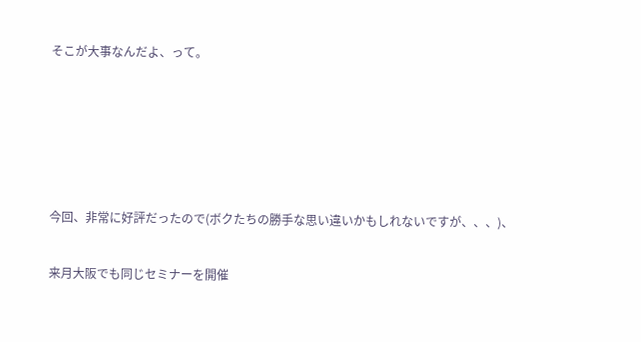そこが大事なんだよ、って。





今回、非常に好評だったので(ボクたちの勝手な思い違いかもしれないですが、、、)、

来月大阪でも同じセミナーを開催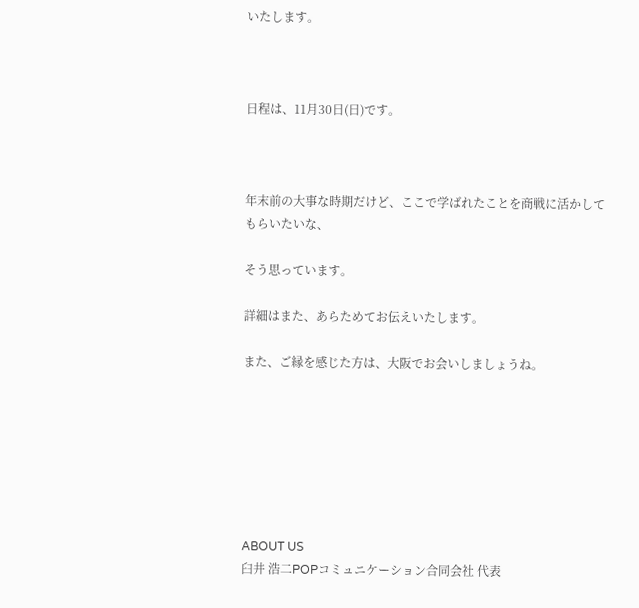いたします。



日程は、11月30日(日)です。



年末前の大事な時期だけど、ここで学ばれたことを商戦に活かしてもらいたいな、

そう思っています。

詳細はまた、あらためてお伝えいたします。

また、ご縁を感じた方は、大阪でお会いしましょうね。







ABOUT US
臼井 浩二POPコミュニケーション合同会社 代表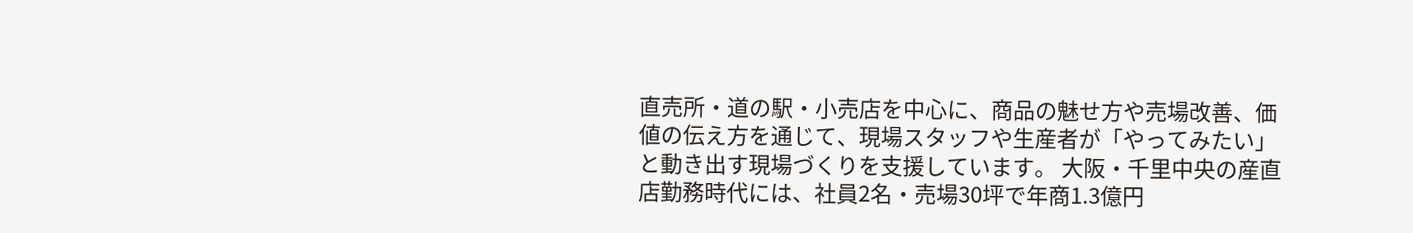直売所・道の駅・小売店を中心に、商品の魅せ方や売場改善、価値の伝え方を通じて、現場スタッフや生産者が「やってみたい」と動き出す現場づくりを支援しています。 大阪・千里中央の産直店勤務時代には、社員2名・売場30坪で年商1.3億円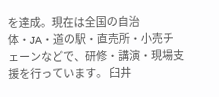を達成。現在は全国の自治体・JA・道の駅・直売所・小売チェーンなどで、研修・講演・現場支援を行っています。 臼井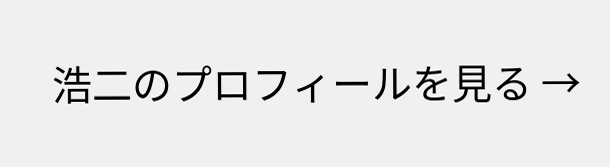浩二のプロフィールを見る →